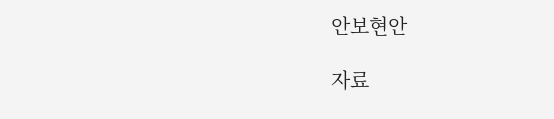안보현안

자료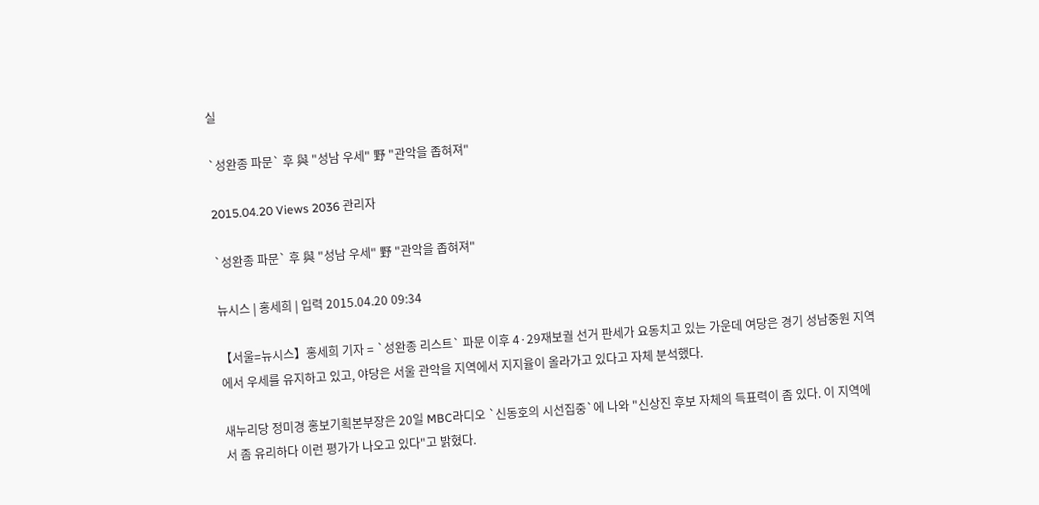실

`성완종 파문` 후 與 "성남 우세" 野 "관악을 좁혀져"

2015.04.20 Views 2036 관리자

`성완종 파문` 후 與 "성남 우세" 野 "관악을 좁혀져"

뉴시스 | 홍세희 | 입력 2015.04.20 09:34

【서울=뉴시스】홍세희 기자 = `성완종 리스트` 파문 이후 4·29재보궐 선거 판세가 요동치고 있는 가운데 여당은 경기 성남중원 지역에서 우세를 유지하고 있고, 야당은 서울 관악을 지역에서 지지율이 올라가고 있다고 자체 분석했다.

새누리당 정미경 홍보기획본부장은 20일 MBC라디오 `신동호의 시선집중`에 나와 "신상진 후보 자체의 득표력이 좀 있다. 이 지역에서 좀 유리하다 이런 평가가 나오고 있다"고 밝혔다.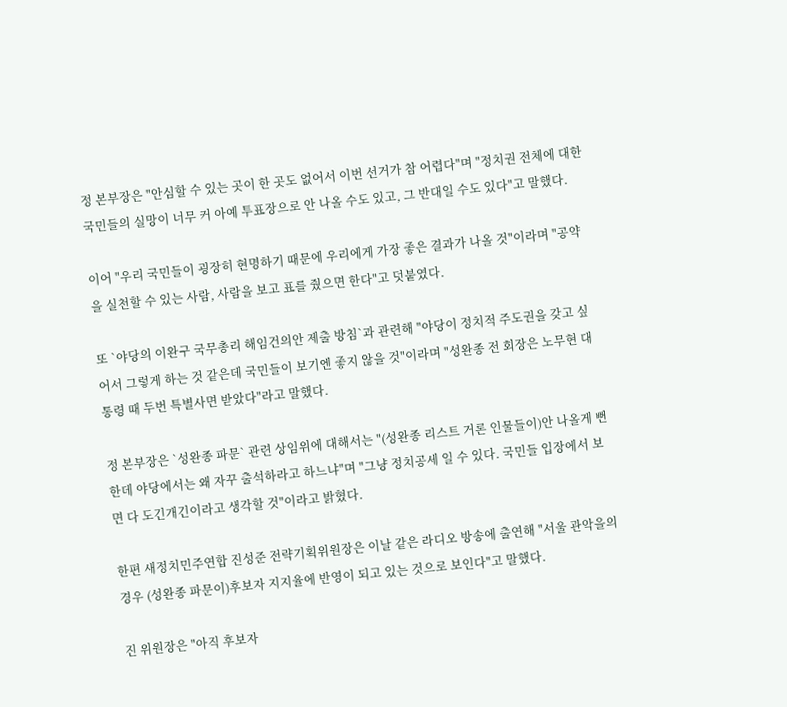정 본부장은 "안심할 수 있는 곳이 한 곳도 없어서 이번 선거가 참 어렵다"며 "정치권 전체에 대한 국민들의 실망이 너무 커 아예 투표장으로 안 나올 수도 있고, 그 반대일 수도 있다"고 말했다.

이어 "우리 국민들이 굉장히 현명하기 때문에 우리에게 가장 좋은 결과가 나올 것"이라며 "공약을 실천할 수 있는 사람, 사람을 보고 표를 줬으면 한다"고 덧붙였다.

또 `야당의 이완구 국무총리 해임건의안 제출 방침`과 관련해 "야당이 정치적 주도권을 갖고 싶어서 그렇게 하는 것 같은데 국민들이 보기엔 좋지 않을 것"이라며 "성완종 전 회장은 노무현 대통령 때 두번 특별사면 받았다"라고 말했다.

정 본부장은 `성완종 파문` 관련 상임위에 대해서는 "(성완종 리스트 거론 인물들이)안 나올게 뻔한데 야당에서는 왜 자꾸 출석하라고 하느냐"며 "그냥 정치공세 일 수 있다. 국민들 입장에서 보면 다 도긴개긴이라고 생각할 것"이라고 밝혔다.

한편 새정치민주연합 진성준 전략기획위원장은 이날 같은 라디오 방송에 출연해 "서울 관악을의 경우 (성완종 파문이)후보자 지지율에 반영이 되고 있는 것으로 보인다"고 말했다.

진 위원장은 "아직 후보자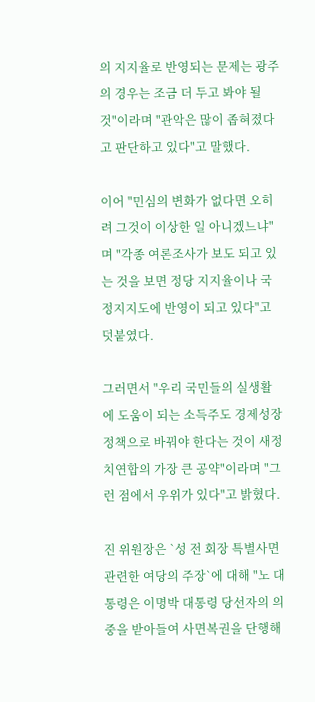의 지지율로 반영되는 문제는 광주의 경우는 조금 더 두고 봐야 될 것"이라며 "관악은 많이 좁혀졌다고 판단하고 있다"고 말했다.

이어 "민심의 변화가 없다면 오히려 그것이 이상한 일 아니겠느냐"며 "각종 여론조사가 보도 되고 있는 것을 보면 정당 지지율이나 국정지지도에 반영이 되고 있다"고 덧붙였다.

그러면서 "우리 국민들의 실생활에 도움이 되는 소득주도 경제성장 정책으로 바꿔야 한다는 것이 새정치연합의 가장 큰 공약"이라며 "그런 점에서 우위가 있다"고 밝혔다.

진 위원장은 `성 전 회장 특별사면 관련한 여당의 주장`에 대해 "노 대통령은 이명박 대통령 당선자의 의중을 받아들여 사면복권을 단행해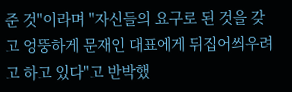준 것"이라며 "자신들의 요구로 된 것을 갖고 엉뚱하게 문재인 대표에게 뒤집어씌우려고 하고 있다"고 반박했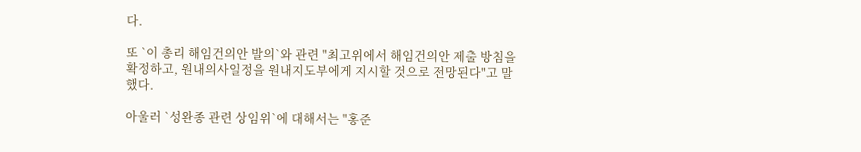다.

또 `이 총리 해임건의안 발의`와 관련 "최고위에서 해임건의안 제출 방침을 확정하고, 원내의사일정을 원내지도부에게 지시할 것으로 전망된다"고 말했다.

아울러 `성완종 관련 상임위`에 대해서는 "홍준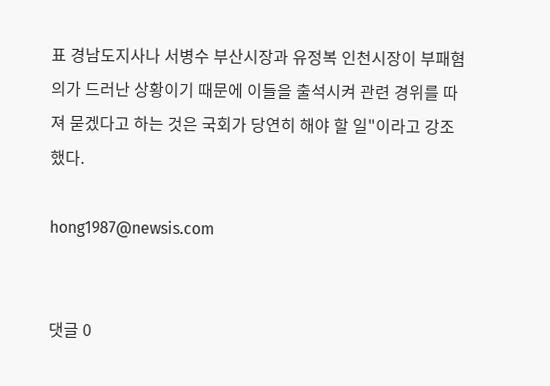표 경남도지사나 서병수 부산시장과 유정복 인천시장이 부패혐의가 드러난 상황이기 때문에 이들을 출석시켜 관련 경위를 따져 묻겠다고 하는 것은 국회가 당연히 해야 할 일"이라고 강조했다.

hong1987@newsis.com


댓글 0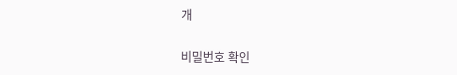개

비밀번호 확인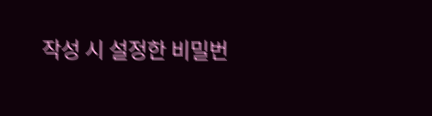작성 시 설정한 비밀번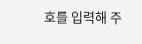호를 입력해 주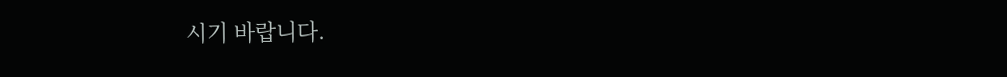시기 바랍니다.